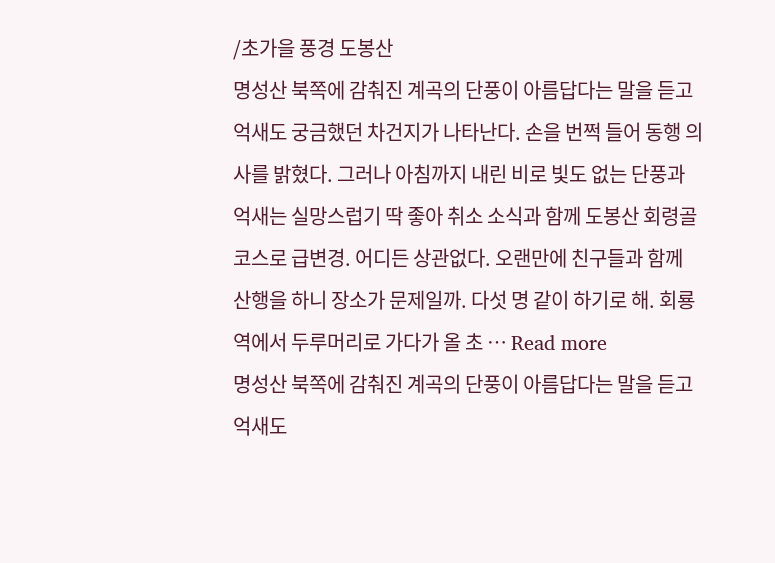/초가을 풍경 도봉산
명성산 북쪽에 감춰진 계곡의 단풍이 아름답다는 말을 듣고 억새도 궁금했던 차건지가 나타난다. 손을 번쩍 들어 동행 의사를 밝혔다. 그러나 아침까지 내린 비로 빛도 없는 단풍과 억새는 실망스럽기 딱 좋아 취소 소식과 함께 도봉산 회령골 코스로 급변경. 어디든 상관없다. 오랜만에 친구들과 함께 산행을 하니 장소가 문제일까. 다섯 명 같이 하기로 해. 회룡역에서 두루머리로 가다가 올 초 … Read more
명성산 북쪽에 감춰진 계곡의 단풍이 아름답다는 말을 듣고 억새도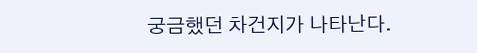궁금했던 차건지가 나타난다.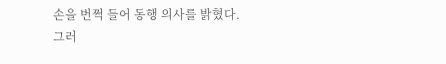손을 번쩍 들어 동행 의사를 밝혔다. 그러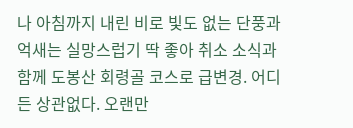나 아침까지 내린 비로 빛도 없는 단풍과 억새는 실망스럽기 딱 좋아 취소 소식과 함께 도봉산 회령골 코스로 급변경. 어디든 상관없다. 오랜만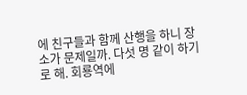에 친구들과 함께 산행을 하니 장소가 문제일까. 다섯 명 같이 하기로 해. 회룡역에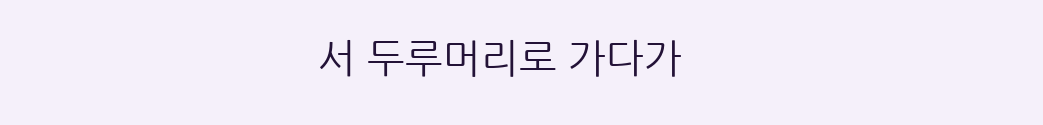서 두루머리로 가다가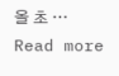올 초 … Read more